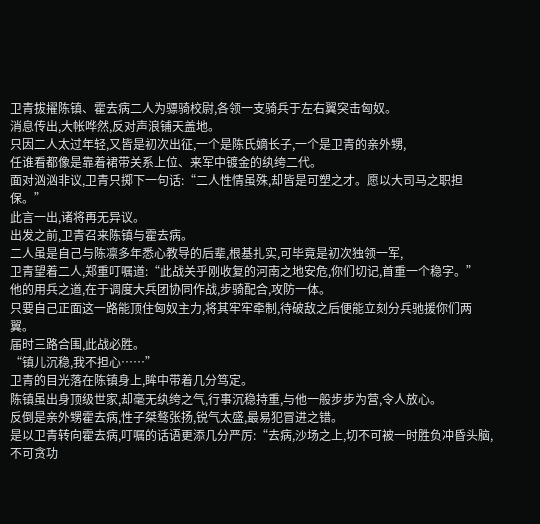卫青拔擢陈镇、霍去病二人为骠骑校尉,各领一支骑兵于左右翼突击匈奴。
消息传出,大帐哗然,反对声浪铺天盖地。
只因二人太过年轻,又皆是初次出征,一个是陈氏嫡长子,一个是卫青的亲外甥,
任谁看都像是靠着裙带关系上位、来军中镀金的纨绔二代。
面对汹汹非议,卫青只掷下一句话:“二人性情虽殊,却皆是可塑之才。愿以大司马之职担保。”
此言一出,诸将再无异议。
出发之前,卫青召来陈镇与霍去病。
二人虽是自己与陈凛多年悉心教导的后辈,根基扎实,可毕竟是初次独领一军,
卫青望着二人,郑重叮嘱道:“此战关乎刚收复的河南之地安危,你们切记,首重一个稳字。”
他的用兵之道,在于调度大兵团协同作战,步骑配合,攻防一体。
只要自己正面这一路能顶住匈奴主力,将其牢牢牵制,待破敌之后便能立刻分兵驰援你们两翼。
届时三路合围,此战必胜。
“镇儿沉稳,我不担心……”
卫青的目光落在陈镇身上,眸中带着几分笃定。
陈镇虽出身顶级世家,却毫无纨绔之气,行事沉稳持重,与他一般步步为营,令人放心。
反倒是亲外甥霍去病,性子桀骜张扬,锐气太盛,最易犯冒进之错。
是以卫青转向霍去病,叮嘱的话语更添几分严厉:“去病,沙场之上,切不可被一时胜负冲昏头脑,不可贪功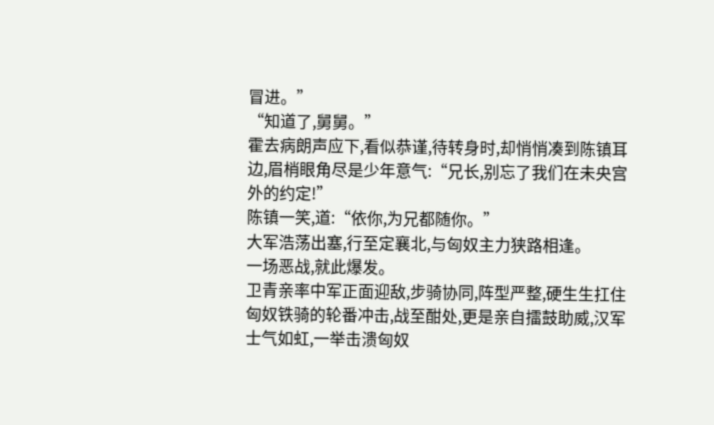冒进。”
“知道了,舅舅。”
霍去病朗声应下,看似恭谨,待转身时,却悄悄凑到陈镇耳边,眉梢眼角尽是少年意气:“兄长,别忘了我们在未央宫外的约定!”
陈镇一笑,道:“依你,为兄都随你。”
大军浩荡出塞,行至定襄北,与匈奴主力狭路相逢。
一场恶战,就此爆发。
卫青亲率中军正面迎敌,步骑协同,阵型严整,硬生生扛住匈奴铁骑的轮番冲击,战至酣处,更是亲自擂鼓助威,汉军士气如虹,一举击溃匈奴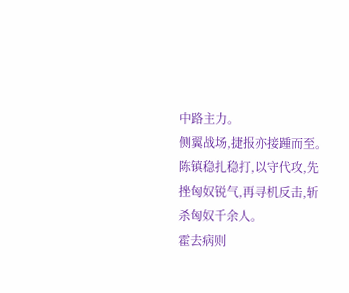中路主力。
侧翼战场,捷报亦接踵而至。
陈镇稳扎稳打,以守代攻,先挫匈奴锐气,再寻机反击,斩杀匈奴千余人。
霍去病则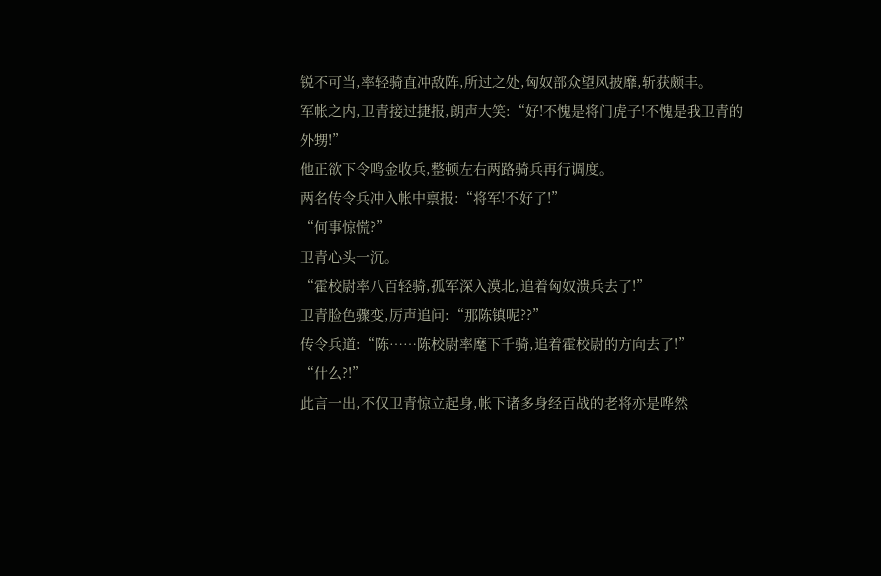锐不可当,率轻骑直冲敌阵,所过之处,匈奴部众望风披靡,斩获颇丰。
军帐之内,卫青接过捷报,朗声大笑:“好!不愧是将门虎子!不愧是我卫青的外甥!”
他正欲下令鸣金收兵,整顿左右两路骑兵再行调度。
两名传令兵冲入帐中禀报:“将军!不好了!”
“何事惊慌?”
卫青心头一沉。
“霍校尉率八百轻骑,孤军深入漠北,追着匈奴溃兵去了!”
卫青脸色骤变,厉声追问:“那陈镇呢??”
传令兵道:“陈……陈校尉率麾下千骑,追着霍校尉的方向去了!”
“什么?!”
此言一出,不仅卫青惊立起身,帐下诸多身经百战的老将亦是哗然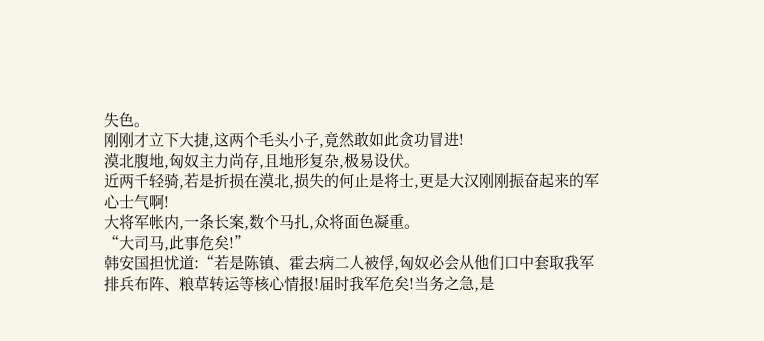失色。
刚刚才立下大捷,这两个毛头小子,竟然敢如此贪功冒进!
漠北腹地,匈奴主力尚存,且地形复杂,极易设伏。
近两千轻骑,若是折损在漠北,损失的何止是将士,更是大汉刚刚振奋起来的军心士气啊!
大将军帐内,一条长案,数个马扎,众将面色凝重。
“大司马,此事危矣!”
韩安国担忧道:“若是陈镇、霍去病二人被俘,匈奴必会从他们口中套取我军排兵布阵、粮草转运等核心情报!届时我军危矣!当务之急,是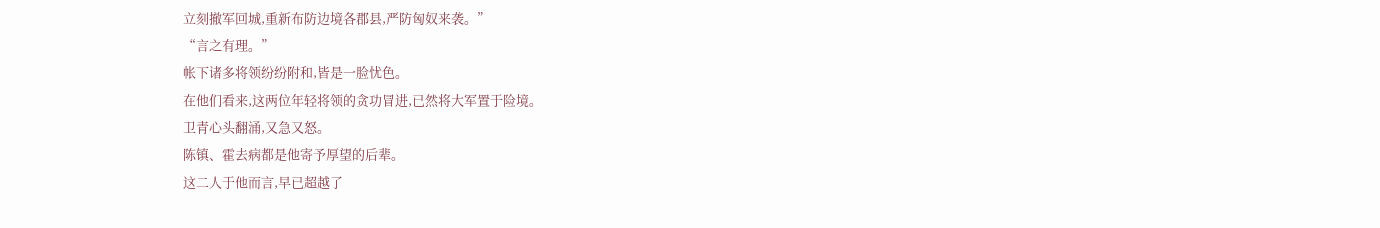立刻撤军回城,重新布防边境各郡县,严防匈奴来袭。”
“言之有理。”
帐下诸多将领纷纷附和,皆是一脸忧色。
在他们看来,这两位年轻将领的贪功冒进,已然将大军置于险境。
卫青心头翻涌,又急又怒。
陈镇、霍去病都是他寄予厚望的后辈。
这二人于他而言,早已超越了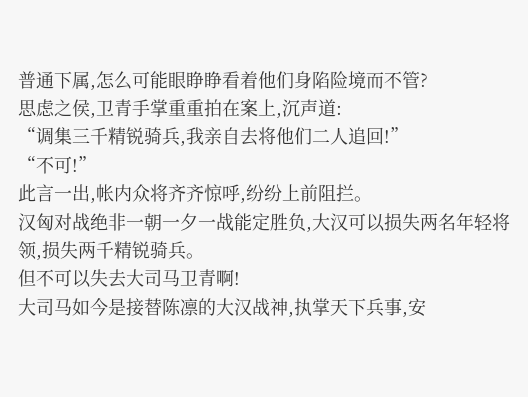普通下属,怎么可能眼睁睁看着他们身陷险境而不管?
思虑之侯,卫青手掌重重拍在案上,沉声道:
“调集三千精锐骑兵,我亲自去将他们二人追回!”
“不可!”
此言一出,帐内众将齐齐惊呼,纷纷上前阻拦。
汉匈对战绝非一朝一夕一战能定胜负,大汉可以损失两名年轻将领,损失两千精锐骑兵。
但不可以失去大司马卫青啊!
大司马如今是接替陈凛的大汉战神,执掌天下兵事,安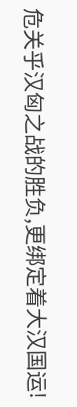危关乎汉匈之战的胜负,更绑定着大汉国运!